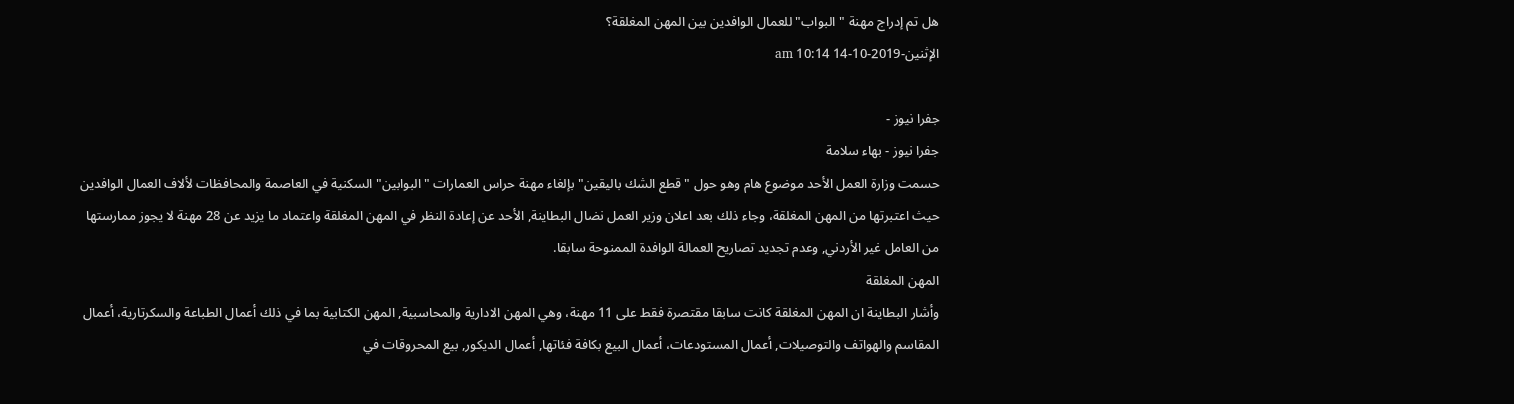هل تم إدراج مهنة "البواب" للعمال الوافدين بين المهن المغلقة؟
الإثنين-2019-10-14 10:14 am

جفرا نيوز -
جفرا نيوز - بهاء سلامة
حسمت وزارة العمل الأحد موضوع هام وهو حول "قطع الشك باليقين" بإلغاء مهنة حراس العمارات "البوابين" السكنية في العاصمة والمحافظات لألاف العمال الوافدين حيث اعتبرتها من المهن المغلقة، وجاء ذلك بعد اعلان وزير العمل نضال البطاينة, الأحد عن إعادة النظر في المهن المغلقة واعتماد ما يزيد عن 28 مهنة لا يجوز ممارستها من العامل غير الأردني, وعدم تجديد تصاريح العمالة الوافدة الممنوحة سابقا.
المهن المغلقة
وأشار البطاينة ان المهن المغلقة كانت سابقا مقتصرة فقط على 11 مهنة، وهي المهن الادارية والمحاسبية, المهن الكتابية بما في ذلك أعمال الطباعة والسكرتارية، أعمال المقاسم والهواتف والتوصيلات, أعمال المستودعات، أعمال البيع بكافة فئاتها, أعمال الديكور, بيع المحروقات في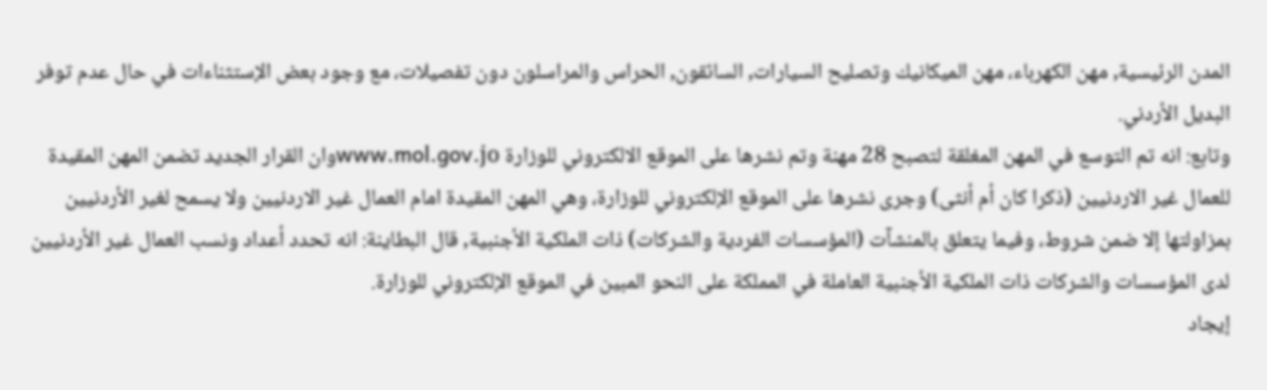المدن الرئيسية, مهن الكهرباء، مهن الميكانيك وتصليح السيارات, السائقون, الحراس والمراسلون دون تفصيلات، مع وجود بعض الإستثناءات في حال عدم توفر البديل الأردني.
وتابع: انه تم التوسع في المهن المغلقة لتصبح 28 مهنة وتم نشرها على الموقع الالكتروني للوزارة www.mol.gov.joوان القرار الجديد تضمن المهن المقيدة للعمال غير الاردنيين (ذكرا كان أم أنثى) وجرى نشرها على الموقع الإلكتروني للوزارة، وهي المهن المقيدة امام العمال غير الاردنيين ولا يسمح لغير الأردنيين بمزاولتها إلا ضمن شروط، وفيما يتعلق بالمنشآت (المؤسسات الفردية والشركات) ذات الملكية الأجنبية, قال البطاينة: انه تحدد أعداد ونسب العمال غير الأردنيين لدى المؤسسات والشركات ذات الملكية الأجنبية العاملة في المملكة على النحو المبين في الموقع الإلكتروني للوزارة.
إيجاد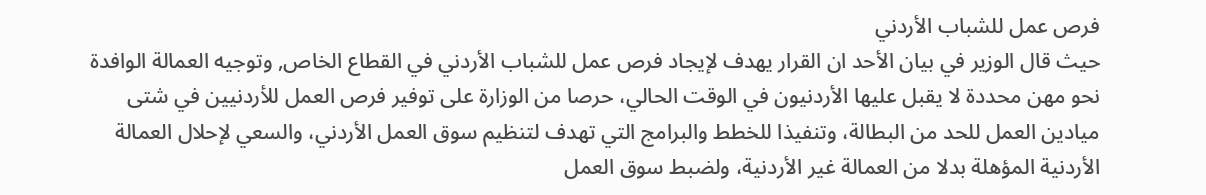فرص عمل للشباب الأردني
حيث قال الوزير في بيان الأحد ان القرار يهدف لإيجاد فرص عمل للشباب الأردني في القطاع الخاص, وتوجيه العمالة الوافدة
نحو مهن محددة لا يقبل عليها الأردنيون في الوقت الحالي، حرصا من الوزارة على توفير فرص العمل للأردنيين في شتى ميادين العمل للحد من البطالة، وتنفيذا للخطط والبرامج التي تهدف لتنظيم سوق العمل الأردني، والسعي لإحلال العمالة الأردنية المؤهلة بدلا من العمالة غير الأردنية، ولضبط سوق العمل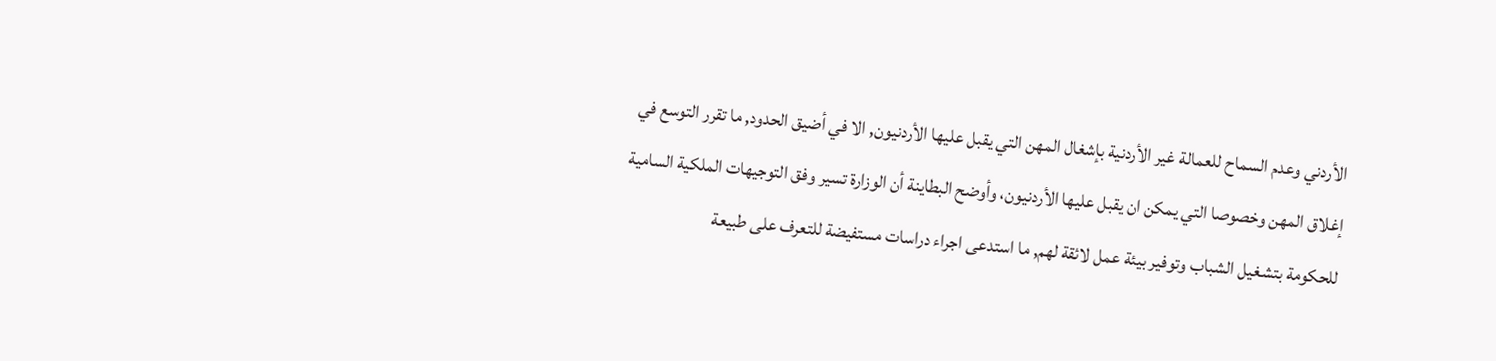الأردني وعدم السماح للعمالة غير الأردنية بإشغال المهن التي يقبل عليها الأردنيون, الا في أضيق الحدود, ما تقرر التوسع في إغلاق المهن وخصوصا التي يمكن ان يقبل عليها الأردنيون، وأوضح البطاينة أن الوزارة تسير وفق التوجيهات الملكية السامية للحكومة بتشغيل الشباب وتوفير بيئة عمل لائقة لهم, ما استدعى اجراء دراسات مستفيضة للتعرف على طبيعة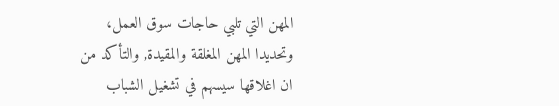المهن التي تلبي حاجات سوق العمل، وتحديدا المهن المغلقة والمقيدة, والتأكد من ان اغلاقها سيسهم في تشغيل الشباب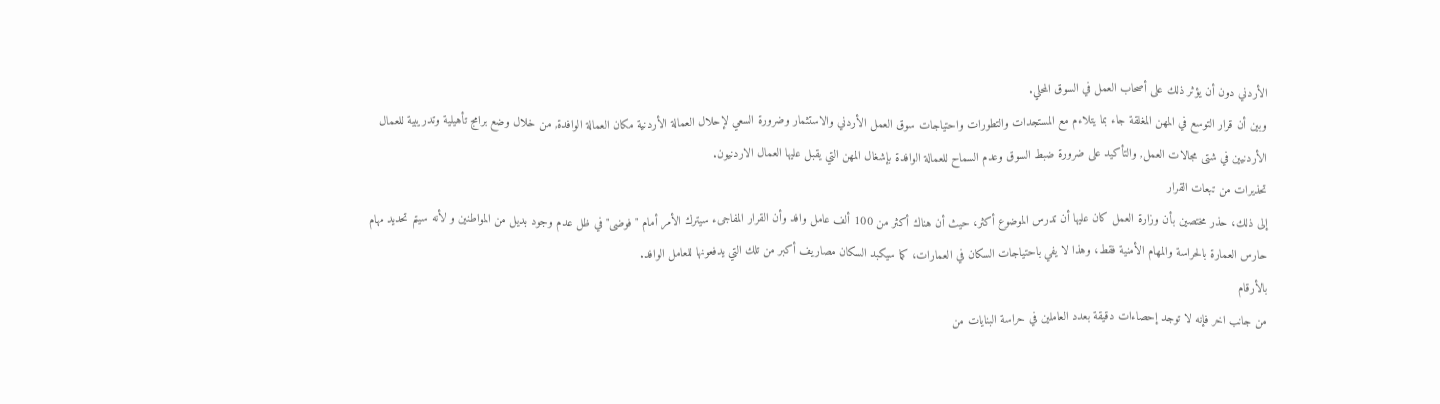الأردني دون أن يؤثر ذلك على أصحاب العمل في السوق المحلي.
وبين أن قرار التوسع في المهن المغلقة جاء بما يتلاءم مع المستجدات والتطورات واحتياجات سوق العمل الأردني والاستثمار وضرورة السعي لإحلال العمالة الأردنية مكان العمالة الوافدة, من خلال وضع برامج تأهيلية وتدريبية للعمال الأردنيين في شتى مجالات العمل, والتأكيد على ضرورة ضبط السوق وعدم السماح للعمالة الوافدة بإشغال المهن التي يقبل عليها العمال الاردنيون.
تحذيرات من تبعات القرار
إلى ذلك، حذر مختصين بأن وزارة العمل كان عليها أن تدرس الموضوع أكثر، حيث أن هناك أكثر من 100 ألف عامل وافد وأن القرار المفاجىء سيترك الأمر أمام "فوضى" في ظل عدم وجود بديل من المواطنين و لأنه سيتم تحديد مهام حارس العمارة بالحراسة والمهام الأمنية فقط، وهذا لا يفي باحتياجات السكان في العمارات، كما سيكبد السكان مصاريف أكبر من تلك التي يدفعونها للعامل الوافد.
بالأرقام
من جانب اخر فإنه لا توجد إحصاءات دقيقة بعدد العاملين في حراسة البنايات من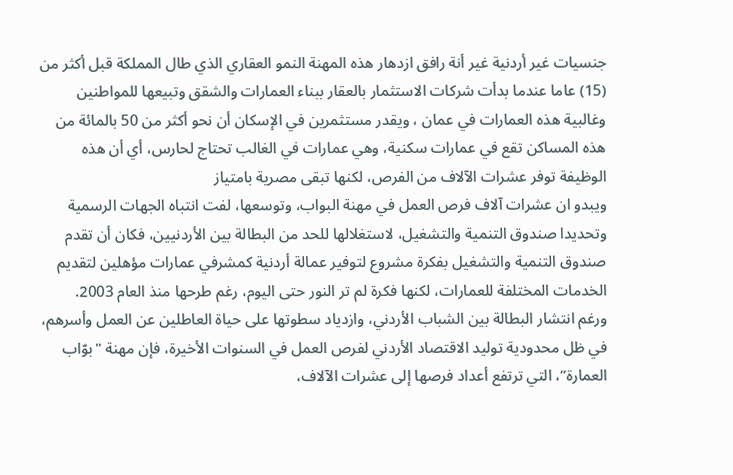جنسيات غير أردنية غير أنة رافق ازدهار هذه المهنة النمو العقاري الذي طال المملكة قبل أكثر من (15) عاما عندما بدأت شركات الاستثمار بالعقار ببناء العمارات والشقق وتبيعها للمواطنين وغالبية هذه العمارات في عمان ، ويقدر مستثمرين في الإسكان أن نحو أكثر من 50 بالمائة من هذه المساكن تقع في عمارات سكنية، وهي عمارات في الغالب تحتاج لحارس، أي أن هذه الوظيفة توفر عشرات الآلاف من الفرص، لكنها تبقى مصرية بامتياز
ويبدو ان عشرات آلاف فرص العمل في مهنة البواب، وتوسعها، لفت انتباه الجهات الرسمية وتحديدا صندوق التنمية والتشغيل، لاستغلالها للحد من البطالة بين الأردنيين، فكان أن تقدم صندوق التنمية والتشغيل بفكرة مشروع لتوفير عمالة أردنية كمشرفي عمارات مؤهلين لتقديم الخدمات المختلفة للعمارات، لكنها فكرة لم تر النور حتى اليوم، رغم طرحها منذ العام 2003.
ورغم انتشار البطالة بين الشباب الأردني، وازدياد سطوتها على حياة العاطلين عن العمل وأسرهم، في ظل محدودية توليد الاقتصاد الأردني لفرص العمل في السنوات الأخيرة، فإن مهنة "بوّاب العمارة”، التي ترتفع أعداد فرصها إلى عشرات الآلاف،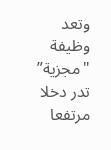وتعد وظيفة "مجزية” تدر دخلا مرتفعا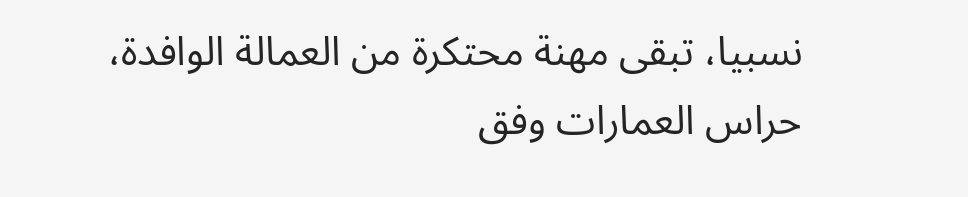نسبيا، تبقى مهنة محتكرة من العمالة الوافدة، حراس العمارات وفق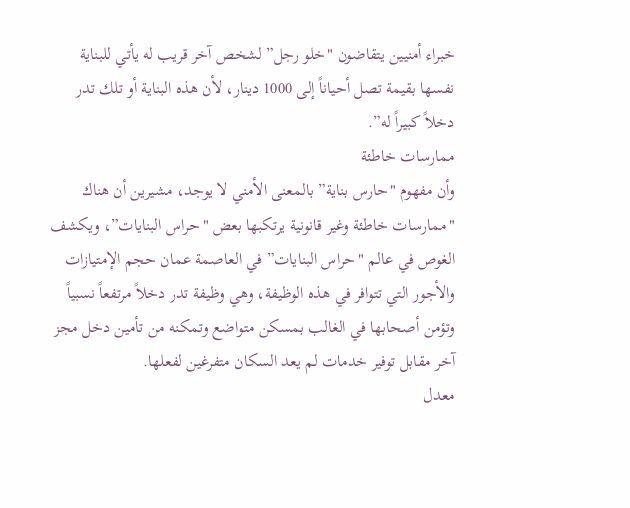خبراء أمنيين يتقاضون "خلو رجل” لشخص آخر قريب له يأتي للبناية نفسها بقيمة تصل أحياناً إلى 1000 دينار، لأن هذه البناية أو تلك تدر دخلاً كبيراً له”.
ممارسات خاطئة
وأن مفهوم "حارس بناية” بالمعنى الأمني لا يوجد، مشيرين أن هناك "ممارسات خاطئة وغير قانونية يرتكبها بعض "حراس البنايات”، ويكشف الغوص في عالم "حراس البنايات” في العاصمة عمان حجم الإمتيازات والأجور التي تتوافر في هذه الوظيفة، وهي وظيفة تدر دخلاً مرتفعاً نسبياً وتؤمن أصحابها في الغالب بمسكن متواضع وتمكنه من تأمين دخل مجز آخر مقابل توفير خدمات لم يعد السكان متفرغين لفعلها.
معدل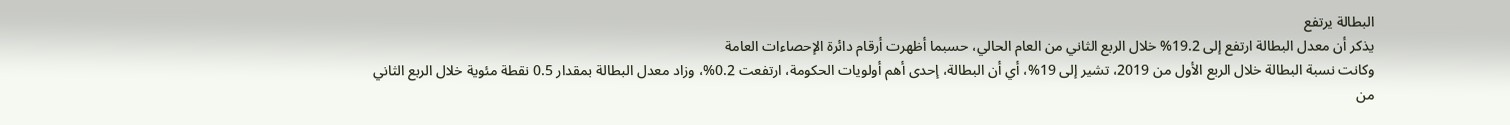البطالة يرتفع
يذكر أن معدل البطالة ارتفع إلى 19.2% خلال الربع الثاني من العام الحالي، حسبما أظهرت أرقام دائرة الإحصاءات العامة
وكانت نسبة البطالة خلال الربع الأول من 2019، تشير إلى 19%، أي أن البطالة، إحدى أهم أولويات الحكومة، ارتفعت 0.2%، وزاد معدل البطالة بمقدار 0.5 نقطة مئوية خلال الربع الثاني من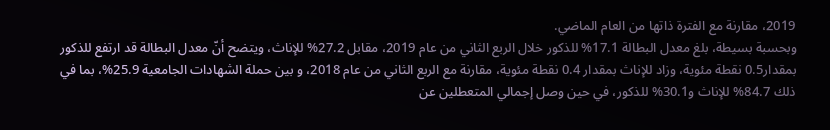2019، مقارنة مع الفترة ذاتها من العام الماضي.
وبحسبة بسيطة، بلغ معدل البطالة 17.1% للذكور خلال الربع الثاني من عام 2019، مقابل 27.2% للإناث، ويتضح أنّ معدل البطالة قد ارتفع للذكور بمقدار0.5 نقطة مئوية، وزاد للإناث بمقدار 0.4 نقطة مئوية، مقارنة مع الربع الثاني من عام 2018، و بين حملة الشهادات الجامعية 25.9%، بما في ذلك 84.7% للإناث و30.1% للذكور، في حين وصل إجمالي المتعطلين عن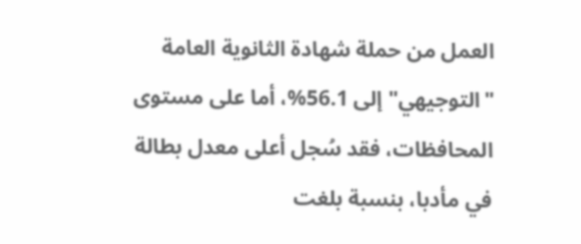العمل من حملة شهادة الثانوية العامة "التوجيهي" إلى 56.1%، أما على مستوى المحافظات، فقد سُجل أعلى معدل بطالة في مأدبا، بنسبة بلغت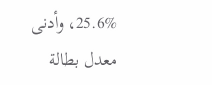25.6%، وأدنى معدل بطالة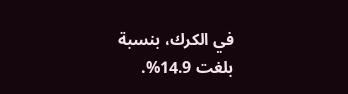في الكرك، بنسبة بلغت 14.9%.